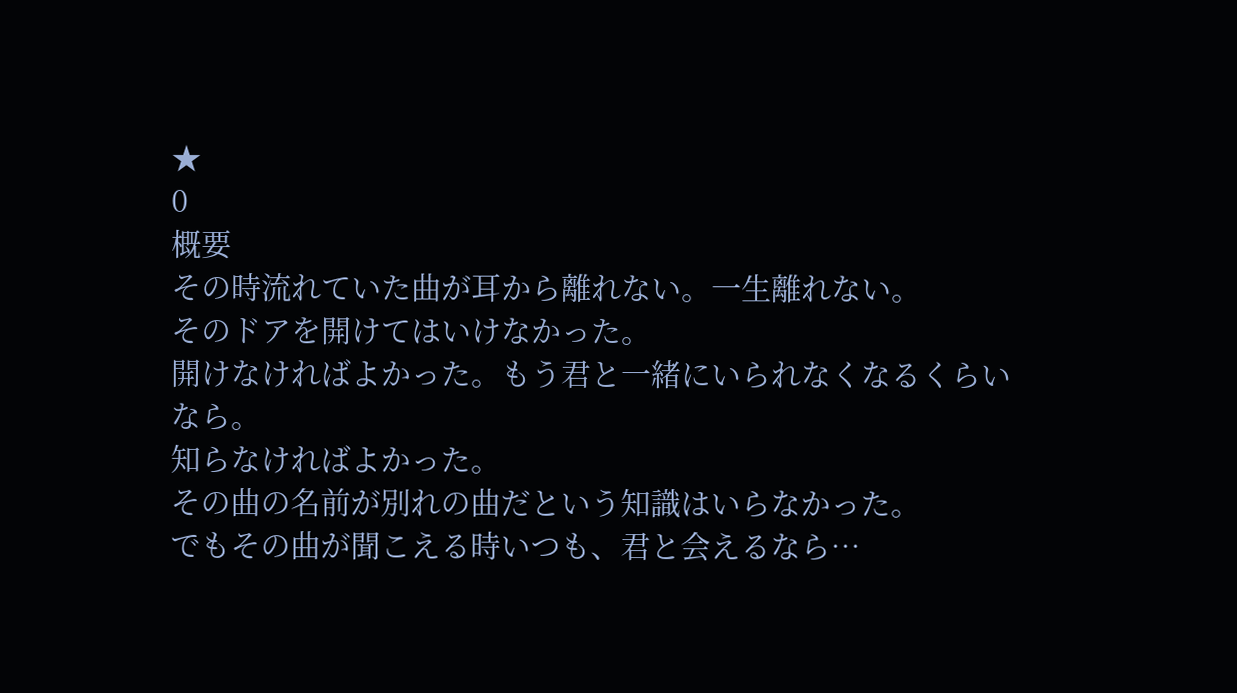★
0
概要
その時流れていた曲が耳から離れない。一生離れない。
そのドアを開けてはいけなかった。
開けなければよかった。もう君と一緒にいられなくなるくらいなら。
知らなければよかった。
その曲の名前が別れの曲だという知識はいらなかった。
でもその曲が聞こえる時いつも、君と会えるなら…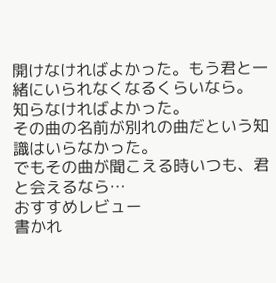開けなければよかった。もう君と一緒にいられなくなるくらいなら。
知らなければよかった。
その曲の名前が別れの曲だという知識はいらなかった。
でもその曲が聞こえる時いつも、君と会えるなら…
おすすめレビュー
書かれ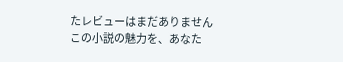たレビューはまだありません
この小説の魅力を、あなた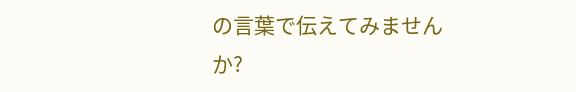の言葉で伝えてみませんか?